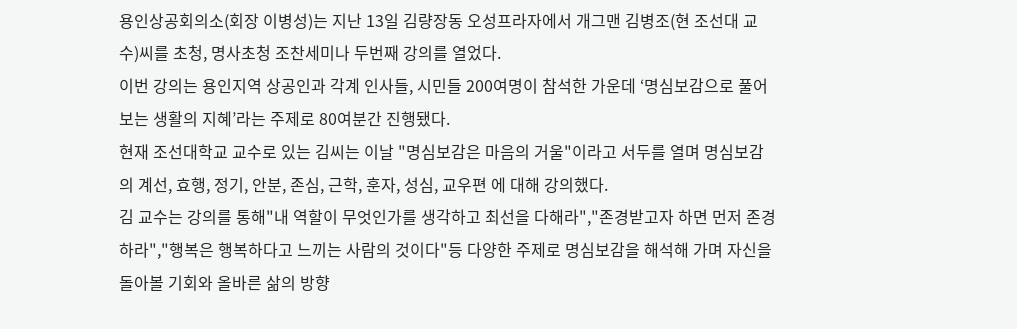용인상공회의소(회장 이병성)는 지난 13일 김량장동 오성프라자에서 개그맨 김병조(현 조선대 교수)씨를 초청, 명사초청 조찬세미나 두번째 강의를 열었다.
이번 강의는 용인지역 상공인과 각계 인사들, 시민들 200여명이 참석한 가운데 ‘명심보감으로 풀어보는 생활의 지혜’라는 주제로 80여분간 진행됐다.
현재 조선대학교 교수로 있는 김씨는 이날 "명심보감은 마음의 거울"이라고 서두를 열며 명심보감의 계선, 효행, 정기, 안분, 존심, 근학, 훈자, 성심, 교우편 에 대해 강의했다.
김 교수는 강의를 통해"내 역할이 무엇인가를 생각하고 최선을 다해라","존경받고자 하면 먼저 존경하라","행복은 행복하다고 느끼는 사람의 것이다"등 다양한 주제로 명심보감을 해석해 가며 자신을 돌아볼 기회와 올바른 삶의 방향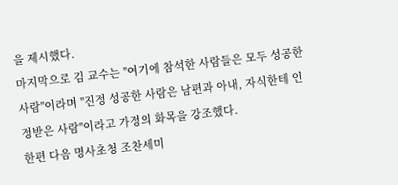을 제시했다.
마지막으로 김 교수는 "여기에 참석한 사람들은 모두 성공한 사람"이라며 "진정 성공한 사람은 남편과 아내, 자식한테 인정받은 사람"이라고 가정의 화목을 강조했다.
한편 다음 명사초청 조찬세미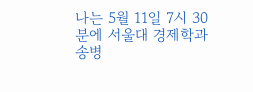나는 5월 11일 7시 30분에 서울대 경제학과 송병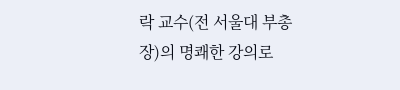락 교수(전 서울대 부총장)의 명쾌한 강의로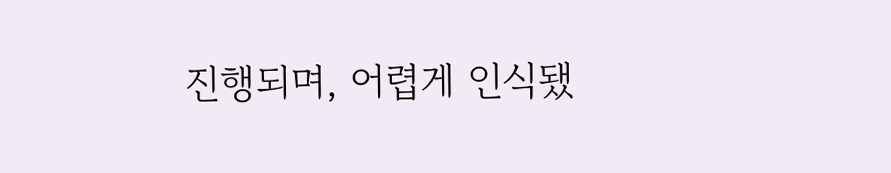진행되며, 어렵게 인식됐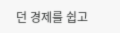던 경제를 쉽고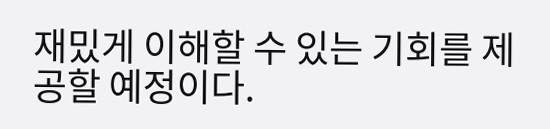재밌게 이해할 수 있는 기회를 제공할 예정이다.